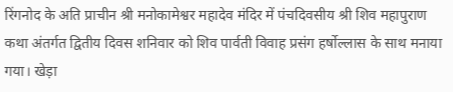रिंगनोद के अति प्राचीन श्री मनोकामेश्वर महादेव मंदिर में पंचदिवसीय श्री शिव महापुराण कथा अंतर्गत द्वितीय दिवस शनिवार को शिव पार्वती विवाह प्रसंग हर्षोल्लास के साथ मनाया गया। खेड़ा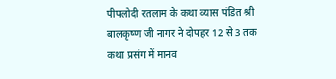पीपलोदी रतलाम के कथा व्यास पंडित श्री बालकृष्ण जी नागर ने दोपहर 12 से 3 तक कथा प्रसंग में मानव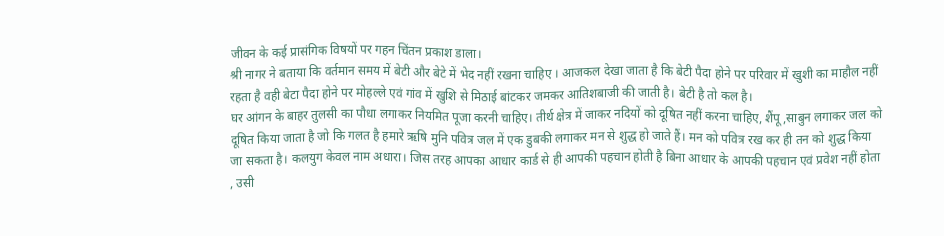जीवन के कई प्रासंगिक विषयों पर गहन चिंतन प्रकाश डाला।
श्री नागर ने बताया कि वर्तमान समय में बेटी और बेटे में भेद नहीं रखना चाहिए । आजकल देखा जाता है कि बेटी पैदा होने पर परिवार में खुशी का माहौल नहीं रहता है वही बेटा पैदा होने पर मोहल्ले एवं गांव में खुशि से मिठाई बांटकर जमकर आतिशबाजी की जाती है। बेटी है तो कल है।
घर आंगन के बाहर तुलसी का पौधा लगाकर नियमित पूजा करनी चाहिए। तीर्थ क्षेत्र में जाकर नदियों को दूषित नहीं करना चाहिए, शैंपू ,साबुन लगाकर जल को दूषित किया जाता है जो कि गलत है हमारे ऋषि मुनि पवित्र जल में एक डुबकी लगाकर मन से शुद्ध हो जाते हैं। मन को पवित्र रख कर ही तन को शुद्ध किया जा सकता है। कलयुग केवल नाम अधारा। जिस तरह आपका आधार कार्ड से ही आपकी पहचान होती है बिना आधार के आपकी पहचान एवं प्रवेश नहीं होता , उसी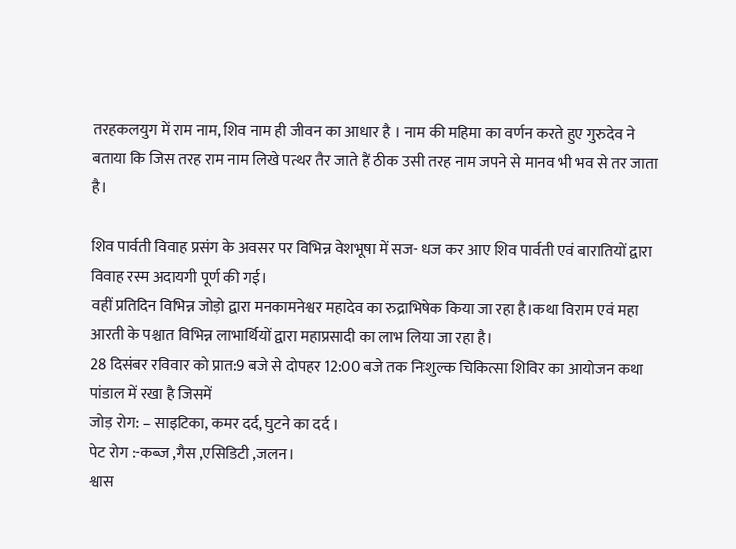तरहकलयुग में राम नाम, शिव नाम ही जीवन का आधार है । नाम की महिमा का वर्णन करते हुए गुरुदेव ने बताया कि जिस तरह राम नाम लिखे पत्थर तैर जाते हैं ठीक उसी तरह नाम जपने से मानव भी भव से तर जाता है।

शिव पार्वती विवाह प्रसंग के अवसर पर विभिन्न वेशभूषा में सज- धज कर आए शिव पार्वती एवं बारातियों द्वारा विवाह रस्म अदायगी पूर्ण की गई।
वहीं प्रतिदिन विभिन्न जोड़ो द्वारा मनकामनेश्वर महादेव का रुद्राभिषेक किया जा रहा है।कथा विराम एवं महा आरती के पश्चात विभिन्न लाभार्थियों द्वारा महाप्रसादी का लाभ लिया जा रहा है।
28 दिसंबर रविवार को प्रात:9 बजे से दोपहर 12:00 बजे तक निःशुल्क चिकित्सा शिविर का आयोजन कथा पांडाल में रखा है जिसमें
जोड़ रोग: – साइटिका, कमर दर्द, घुटने का दर्द ।
पेट रोग :-कब्ज ,गैस ,एसिडिटी ,जलन।
श्वास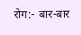रोग:- बार-बार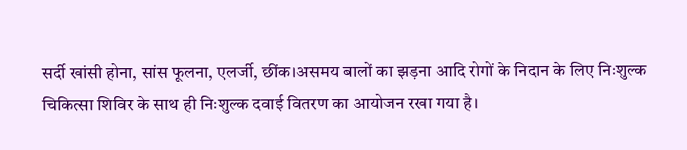सर्दी खांसी होना, सांस फूलना, एलर्जी, छींक।असमय बालों का झड़ना आदि रोगों के निदान के लिए निःशुल्क चिकित्सा शिविर के साथ ही निःशुल्क दवाई वितरण का आयोजन रखा गया है।